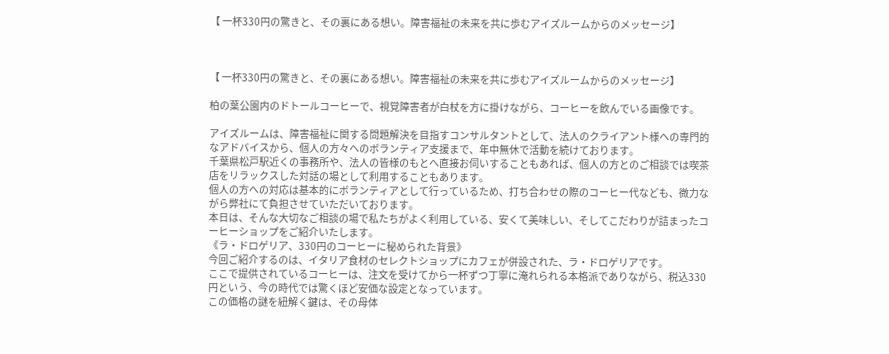【 一杯330円の驚きと、その裏にある想い。障害福祉の未来を共に歩むアイズルームからのメッセージ】



【 一杯330円の驚きと、その裏にある想い。障害福祉の未来を共に歩むアイズルームからのメッセージ】

柏の葉公園内のドトールコーヒーで、視覚障害者が白杖を方に掛けながら、コーヒーを飲んでいる画像です。

アイズルームは、障害福祉に関する問題解決を目指すコンサルタントとして、法人のクライアント様への専門的なアドバイスから、個人の方々へのボランティア支援まで、年中無休で活動を続けております。
千葉県松戸駅近くの事務所や、法人の皆様のもとへ直接お伺いすることもあれば、個人の方とのご相談では喫茶店をリラックスした対話の場として利用することもあります。
個人の方への対応は基本的にボランティアとして行っているため、打ち合わせの際のコーヒー代なども、微力ながら弊社にて負担させていただいております。
本日は、そんな大切なご相談の場で私たちがよく利用している、安くて美味しい、そしてこだわりが詰まったコーヒーショップをご紹介いたします。
《ラ・ドロゲリア、330円のコーヒーに秘められた背景》
今回ご紹介するのは、イタリア食材のセレクトショップにカフェが併設された、ラ・ドロゲリアです。
ここで提供されているコーヒーは、注文を受けてから一杯ずつ丁寧に淹れられる本格派でありながら、税込330円という、今の時代では驚くほど安価な設定となっています。
この価格の謎を紐解く鍵は、その母体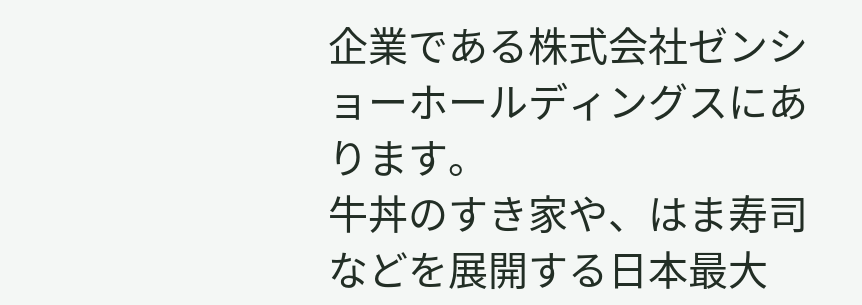企業である株式会社ゼンショーホールディングスにあります。
牛丼のすき家や、はま寿司などを展開する日本最大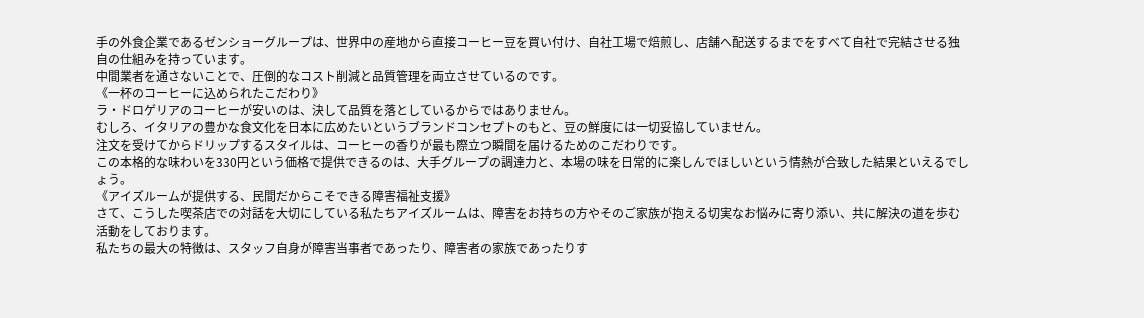手の外食企業であるゼンショーグループは、世界中の産地から直接コーヒー豆を買い付け、自社工場で焙煎し、店舗へ配送するまでをすべて自社で完結させる独自の仕組みを持っています。
中間業者を通さないことで、圧倒的なコスト削減と品質管理を両立させているのです。
《一杯のコーヒーに込められたこだわり》
ラ・ドロゲリアのコーヒーが安いのは、決して品質を落としているからではありません。
むしろ、イタリアの豊かな食文化を日本に広めたいというブランドコンセプトのもと、豆の鮮度には一切妥協していません。
注文を受けてからドリップするスタイルは、コーヒーの香りが最も際立つ瞬間を届けるためのこだわりです。
この本格的な味わいを330円という価格で提供できるのは、大手グループの調達力と、本場の味を日常的に楽しんでほしいという情熱が合致した結果といえるでしょう。
《アイズルームが提供する、民間だからこそできる障害福祉支援》
さて、こうした喫茶店での対話を大切にしている私たちアイズルームは、障害をお持ちの方やそのご家族が抱える切実なお悩みに寄り添い、共に解決の道を歩む活動をしております。
私たちの最大の特徴は、スタッフ自身が障害当事者であったり、障害者の家族であったりす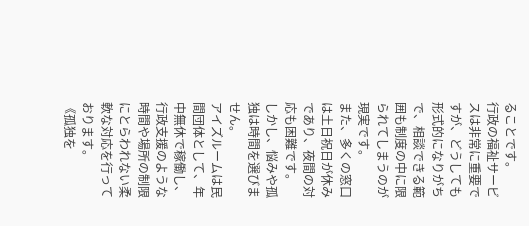ることです。
行政の福祉サービスは非常に重要ですが、どうしても形式的になりがちで、相談できる範囲も制度の中に限られてしまうのが現実です。
また、多くの窓口は土日祝日が休みであり、夜間の対応も困難です。
しかし、悩みや孤独は時間を選びません。
アイズルームは民間団体として、年中無休で稼働し、行政支援のような時間や場所の制限にとらわれない柔軟な対応を行っております。
《孤独を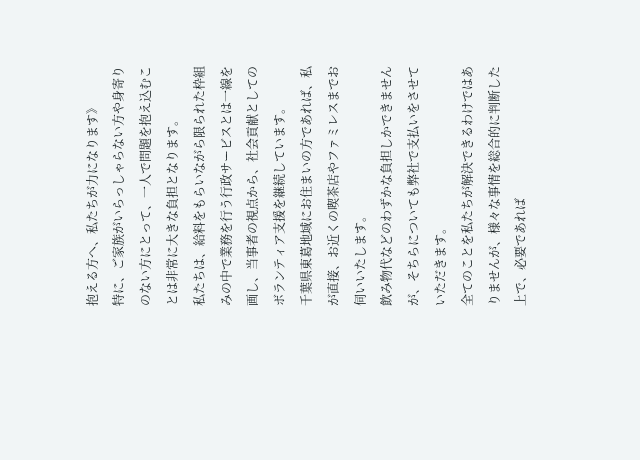抱える方へ、私たちが力になります》
特に、ご家族がいらっしゃらない方や身寄りのない方にとって、一人で問題を抱え込むことは非常に大きな負担となります。
私たちは、給料をもらいながら限られた枠組みの中で業務を行う行政サービスとは一線を画し、当事者の視点から、社会貢献としてのボランティア支援を継続しています。
千葉県東葛地域にお住まいの方であれば、私が直接、お近くの喫茶店やファミレスまでお伺いいたします。
飲み物代などのわずかな負担しかできませんが、そちらについても弊社で支払いをさせていただきます。
全てのことを私たちが解決できるわけではありませんが、様々な事情を総合的に判断した上で、必要であれば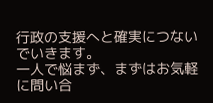行政の支援へと確実につないでいきます。
一人で悩まず、まずはお気軽に問い合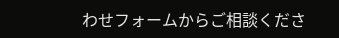わせフォームからご相談くださ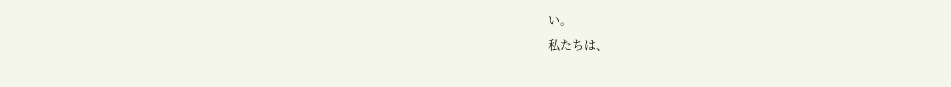い。
私たちは、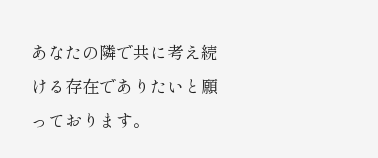あなたの隣で共に考え続ける存在でありたいと願っております。